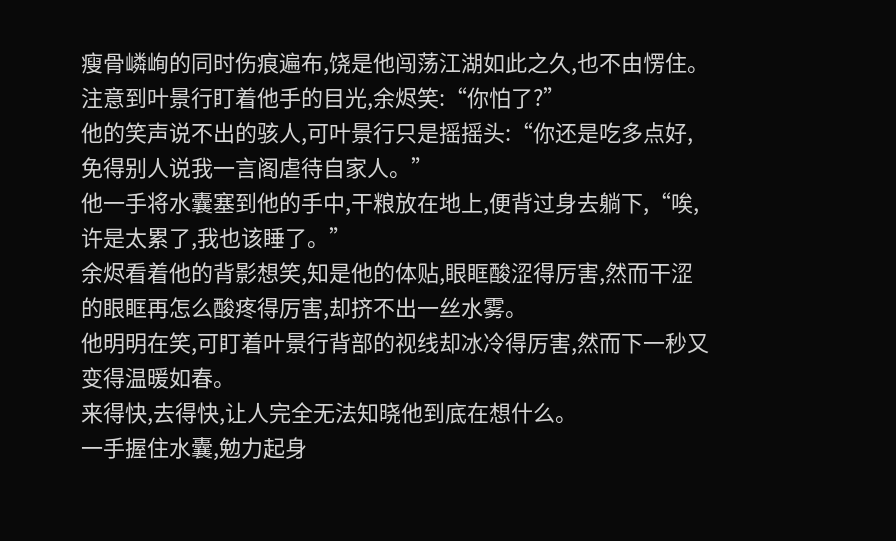瘦骨嶙峋的同时伤痕遍布,饶是他闯荡江湖如此之久,也不由愣住。
注意到叶景行盯着他手的目光,余烬笑:“你怕了?”
他的笑声说不出的骇人,可叶景行只是摇摇头:“你还是吃多点好,免得别人说我一言阁虐待自家人。”
他一手将水囊塞到他的手中,干粮放在地上,便背过身去躺下,“唉,许是太累了,我也该睡了。”
余烬看着他的背影想笑,知是他的体贴,眼眶酸涩得厉害,然而干涩的眼眶再怎么酸疼得厉害,却挤不出一丝水雾。
他明明在笑,可盯着叶景行背部的视线却冰冷得厉害,然而下一秒又变得温暖如春。
来得快,去得快,让人完全无法知晓他到底在想什么。
一手握住水囊,勉力起身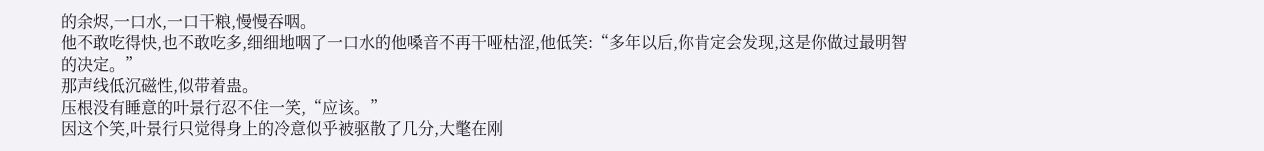的余烬,一口水,一口干粮,慢慢吞咽。
他不敢吃得快,也不敢吃多,细细地咽了一口水的他嗓音不再干哑枯涩,他低笑:“多年以后,你肯定会发现,这是你做过最明智的决定。”
那声线低沉磁性,似带着蛊。
压根没有睡意的叶景行忍不住一笑,“应该。”
因这个笑,叶景行只觉得身上的冷意似乎被驱散了几分,大氅在刚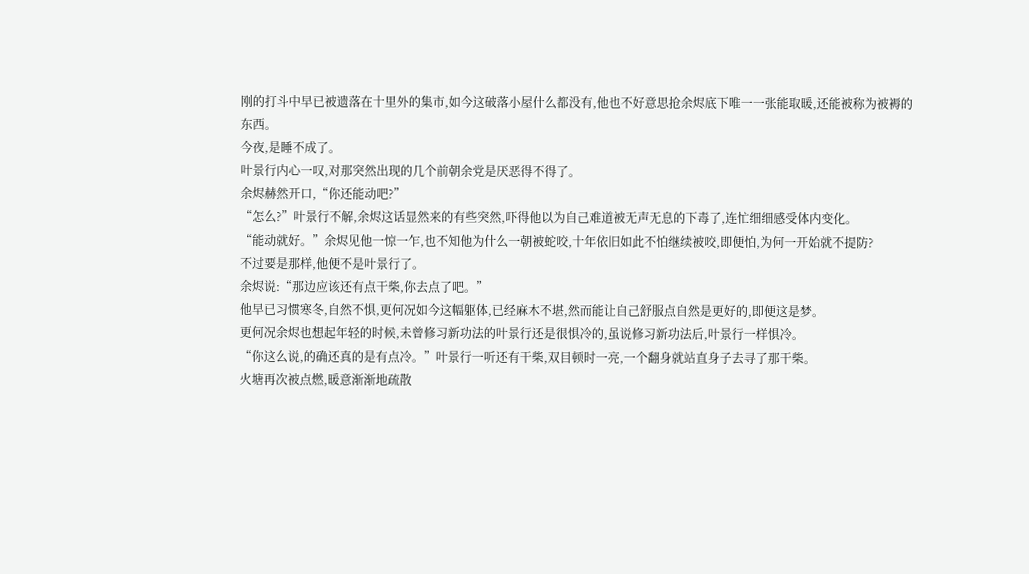刚的打斗中早已被遗落在十里外的集市,如今这破落小屋什么都没有,他也不好意思抢余烬底下唯一一张能取暖,还能被称为被褥的东西。
今夜,是睡不成了。
叶景行内心一叹,对那突然出现的几个前朝余党是厌恶得不得了。
余烬赫然开口,“你还能动吧?”
“怎么?”叶景行不解,余烬这话显然来的有些突然,吓得他以为自己难道被无声无息的下毒了,连忙细细感受体内变化。
“能动就好。”余烬见他一惊一乍,也不知他为什么一朝被蛇咬,十年依旧如此不怕继续被咬,即便怕,为何一开始就不提防?
不过要是那样,他便不是叶景行了。
余烬说:“那边应该还有点干柴,你去点了吧。”
他早已习惯寒冬,自然不惧,更何况如今这幅躯体,已经麻木不堪,然而能让自己舒服点自然是更好的,即便这是梦。
更何况余烬也想起年轻的时候,未曾修习新功法的叶景行还是很惧冷的,虽说修习新功法后,叶景行一样惧冷。
“你这么说,的确还真的是有点冷。”叶景行一听还有干柴,双目顿时一亮,一个翻身就站直身子去寻了那干柴。
火塘再次被点燃,暖意渐渐地疏散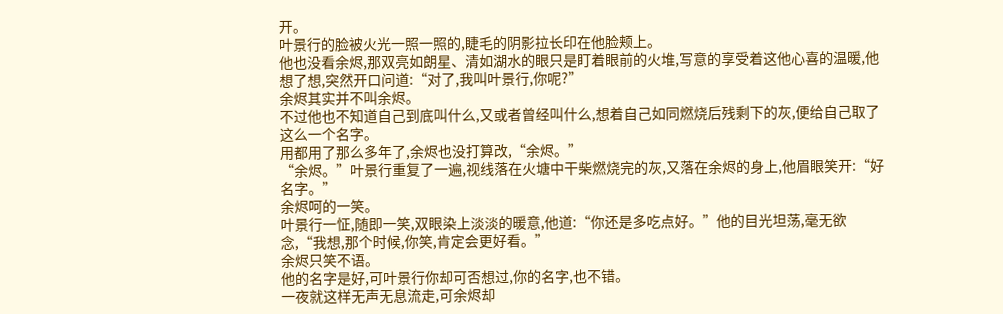开。
叶景行的脸被火光一照一照的,睫毛的阴影拉长印在他脸颊上。
他也没看余烬,那双亮如朗星、清如湖水的眼只是盯着眼前的火堆,写意的享受着这他心喜的温暖,他想了想,突然开口问道:“对了,我叫叶景行,你呢?”
余烬其实并不叫余烬。
不过他也不知道自己到底叫什么,又或者曾经叫什么,想着自己如同燃烧后残剩下的灰,便给自己取了这么一个名字。
用都用了那么多年了,余烬也没打算改,“余烬。”
“余烬。”叶景行重复了一遍,视线落在火塘中干柴燃烧完的灰,又落在余烬的身上,他眉眼笑开:“好名字。”
余烬呵的一笑。
叶景行一怔,随即一笑,双眼染上淡淡的暖意,他道:“你还是多吃点好。”他的目光坦荡,毫无欲念,“我想,那个时候,你笑,肯定会更好看。”
余烬只笑不语。
他的名字是好,可叶景行你却可否想过,你的名字,也不错。
一夜就这样无声无息流走,可余烬却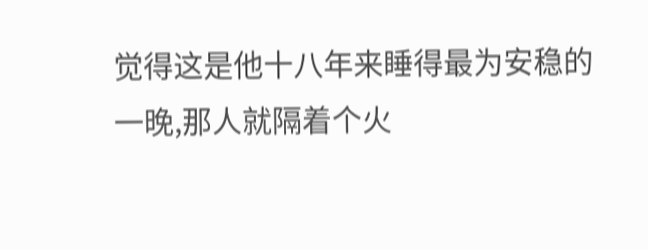觉得这是他十八年来睡得最为安稳的一晚,那人就隔着个火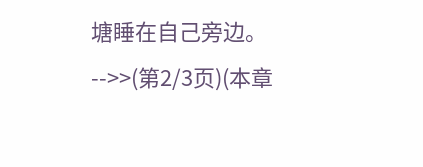塘睡在自己旁边。
-->>(第2/3页)(本章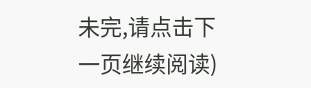未完,请点击下一页继续阅读)